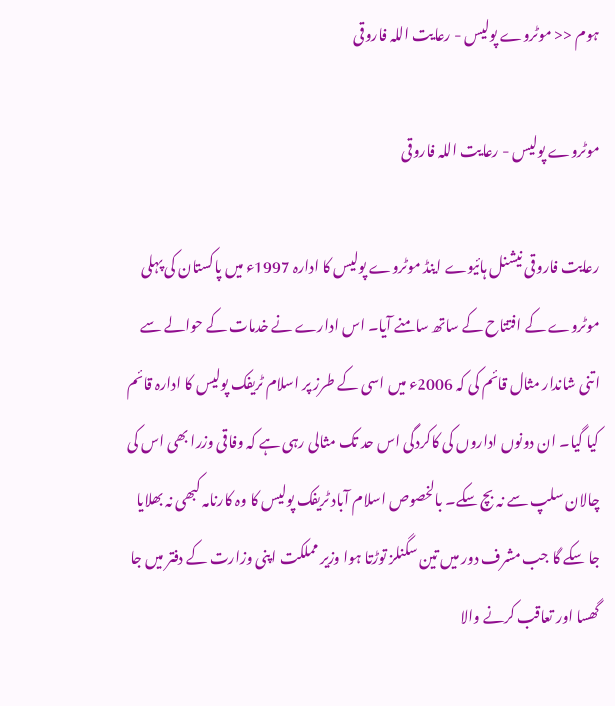ہوم << موٹروے پولیس - رعایت اللہ فاروقی

موٹروے پولیس - رعایت اللہ فاروقی

رعایت فاروقی نیشنل ہائیوے اینڈ موٹروے پولیس کا ادارہ 1997ء میں پاکستان کی پہلی موٹروے کے افتتاح کے ساتھ سامنے آیا۔ اس ادارے نے خدمات کے حوالے سے اتنی شاندار مثال قائم کی کہ 2006ء میں اسی کے طرز پر اسلام ٹریفک پولیس کا ادارہ قائم کیا گیا۔ ان دونوں اداروں کی کاکردگی اس حد تک مثالی رہی ہے کہ وفاقی وزرا بھی اس کی چالان سلپ سے نہ بچ سکے۔ بالخصوص اسلام آباد ٹریفک پولیس کا وہ کارنامہ کبھی نہ بھلایا جا سکے گا جب مشرف دور میں تین سگنلز توڑتا ہوا وزیر مملکت اپنی وزارت کے دفتر میں جا گھسا اور تعاقب کرنے والا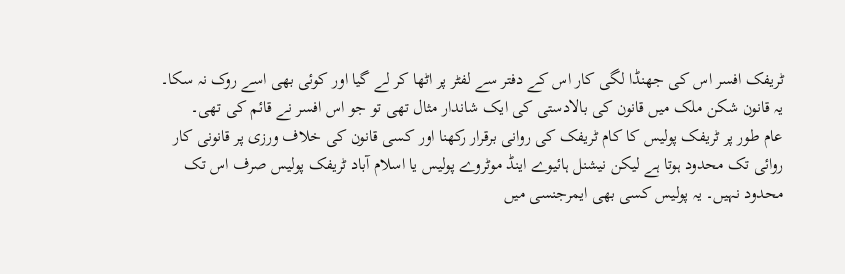ٹریفک افسر اس کی جھنڈا لگی کار اس کے دفتر سے لفٹر پر اٹھا کر لے گیا اور کوئی بھی اسے روک نہ سکا۔ یہ قانون شکن ملک میں قانون کی بالادستی کی ایک شاندار مثال تھی تو جو اس افسر نے قائم کی تھی۔
عام طور پر ٹریفک پولیس کا کام ٹریفک کی روانی برقرار رکھنا اور کسی قانون کی خلاف ورزی پر قانونی کار روائی تک محدود ہوتا ہے لیکن نیشنل ہائیوے اینڈ موٹروے پولیس یا اسلام آباد ٹریفک پولیس صرف اس تک محدود نہیں۔ یہ پولیس کسی بھی ایمرجنسی میں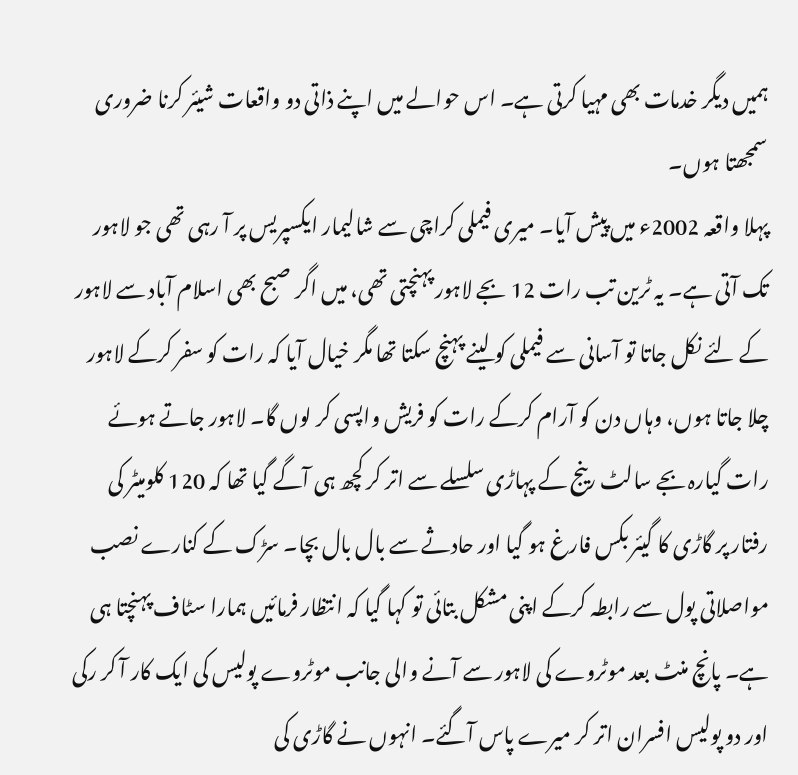ہمیں دیگر خدمات بھی مہیا کرتی ہے۔ اس حوالے میں اپنے ذاتی دو واقعات شیئر کرنا ضروری سمجھتا ہوں۔
پہلا واقعہ 2002ء میں پیش آیا۔ میری فیملی کراچی سے شالیمار ایکسپریس پر آ رہی تھی جو لاہور تک آتی ہے۔ یہ ٹرین تب رات 12 بجے لاہور پہنچتی تھی، میں اگر صبح بھی اسلام آباد سے لاہور کے لئے نکل جاتا تو آسانی سے فیملی کو لینے پہنچ سکتا تھا مگر خیال آیا کہ رات کو سفر کرکے لاہور چلا جاتا ہوں، وہاں دن کو آرام کرکے رات کو فریش واپسی کر لوں گا۔ لاہور جاتے ہوئے رات گیارہ بجے سالٹ رینج کے پہاڑی سلسلے سے اتر کر کچھ ہی آگے گیا تھا کہ 120 کلومیٹر کی رفتار پر گاڑی کا گیئر بکس فارغ ہو گیا اور حادثے سے بال بال بچا۔ سڑک کے کنارے نصب مواصلاتی پول سے رابطہ کرکے اپنی مشکل بتائی تو کہا گیا کہ انتظار فرمائیں ہمارا سٹاف پہنچتا ہی ہے۔ پانچ منٹ بعد موٹروے کی لاہور سے آنے والی جانب موٹروے پولیس کی ایک کار آ کر رکی اور دو پولیس افسران اتر کر میرے پاس آگئے۔ انہوں نے گاڑی کی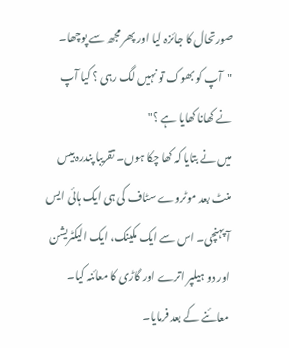صورتحال کا جائزہ لیا اور پھر مجھ سے پوچھا۔
"آپ کو بھوک تو نہیں لگ رہی ؟ کیا آپ نے کھانا کھایا ہے ؟"
میں نے بتایا کہ کھا چکا ہوں۔ تقریبا پندرہ بیس منٹ بعد موٹروے سٹاف کی ہی ایک ہائی ایس آ پہنچی۔ اس سے ایک مکینک، ایک الیکٹریشن اور دو ہیلپر اترے اور گاڑی کا معائنہ کیا۔ معائنے کے بعد فرمایا۔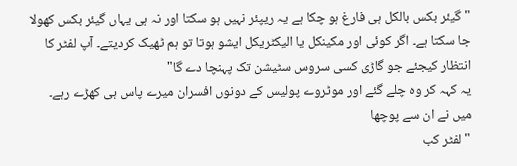"گیئر بکس بالکل ہی فارغ ہو چکا ہے یہ ریپئر نہیں ہو سکتا اور نہ ہی یہاں گیئر بکس کھولا جا سکتا ہے۔ اگر کوئی اور مکینکل یا الیکٹریکل ایشو ہوتا تو ہم ٹھیک کردیتے۔ آپ لفٹر کا انتظار کیجئے جو گاڑی کسی سروس سٹیشن تک پہنچا دے گا"
یہ کہہ کر وہ چلے گئے اور موٹروے پولیس کے دونوں افسران میرے پاس ہی کھڑے رہے۔
میں نے ان سے پوچھا
"لفٹر کب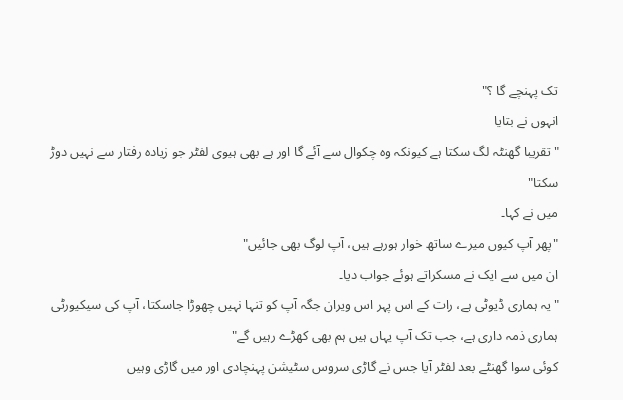تک پہنچے گا ؟"
انہوں نے بتایا
"تقریبا گھنٹہ لگ سکتا ہے کیونکہ وہ چکوال سے آئے گا اور ہے بھی ہیوی لفٹر جو زیادہ رفتار سے نہیں دوڑ سکتا"
میں نے کہا۔
"پھر آپ کیوں میرے ساتھ خوار ہورہے ہیں، آپ لوگ بھی جائیں"
ان میں سے ایک نے مسکراتے ہوئے جواب دیا۔
"یہ ہماری ڈیوٹی ہے، رات کے اس پہر اس ویران جگہ آپ کو تنہا نہیں چھوڑا جاسکتا، آپ کی سیکیورٹی ہماری ذمہ داری ہے، جب تک آپ یہاں ہیں ہم بھی کھڑے رہیں گے"
کوئی سوا گھنٹے بعد لفٹر آیا جس نے گاڑی سروس سٹیشن پہنچادی اور میں گاڑی وہیں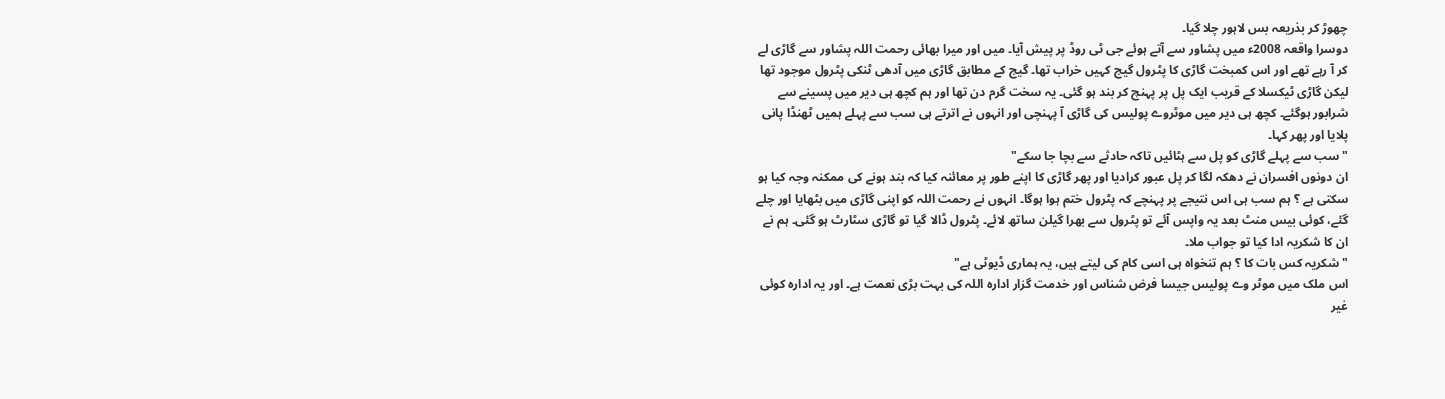چھوڑ کر بذریعہ بس لاہور چلا گیا۔
دوسرا واقعہ 2008ء میں پشاور سے آتے ہوئے جی ٹی روڈ پر پیش آیا۔ میں اور میرا بھائی رحمت اللہ پشاور سے گاڑی لے کر آ رہے تھے اور اس کمبخت گاڑی کا پٹرول گیج کہیں خراب تھا۔ گیج کے مطابق گاڑی میں آدھی ٹنکی پٹرول موجود تھا لیکن گاڑی ٹیکسلا کے قریب ایک پل پر پہنچ کر بند ہو گئی۔ یہ سخت گرم دن تھا اور ہم کچھ ہی دیر میں پسینے سے شرابور ہوگئے۔ کچھ ہی دیر میں موٹروے پولیس کی گاڑی آ پہنچی اور انہوں نے اترتے ہی سب سے پہلے ہمیں ٹھنڈا پانی پلایا اور پھر کہا۔
"سب سے پہلے گاڑی کو پل سے ہٹائیں تاکہ حادثے سے بچا جا سکے"
ان دونوں افسران نے دھکہ لگا کر پل عبور کرادیا اور پھر گاڑی کا اپنے طور پر معائنہ کیا کہ بند ہونے کی ممکنہ وجہ کیا ہو سکتی ہے ؟ ہم سب ہی اس نتیجے پر پہنچے کہ پٹرول ختم ہوا ہوگا۔ انہوں نے رحمت اللہ کو اپنی گاڑی میں بٹھایا اور چلے گئے، کوئی بیس منٹ بعد یہ واپس آئے تو پٹرول سے بھرا گیلن ساتھ لائے۔ پٹرول ڈالا گیا تو گاڑی سٹارٹ ہو گئی۔ ہم نے ان کا شکریہ ادا کیا تو جواب ملا۔
"شکریہ کس بات کا ؟ ہم تنخواہ ہی اسی کام کی لیتے ہیں، یہ ہماری ڈیوٹی ہے"
اس ملک میں موٹر وے پولیس جیسا فرض شناس اور خدمت گزار ادارہ اللہ کی بہت بڑی نعمت ہے۔ اور یہ ادارہ کوئی غیر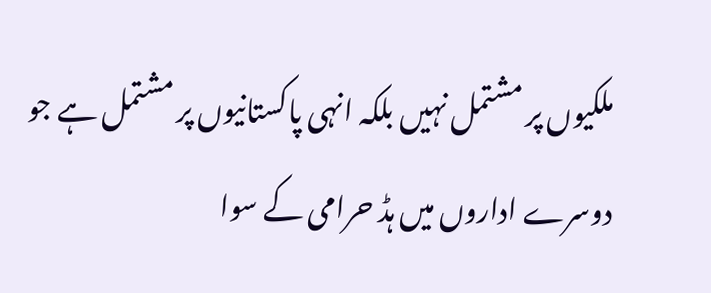ملکیوں پر مشتمل نہیں بلکہ انہی پاکستانیوں پر مشتمل ہے جو دوسرے اداروں میں ہڈ حرامی کے سوا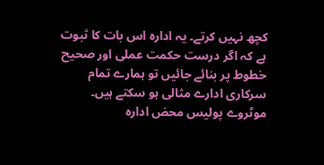کچھ نہیں کرتے۔ یہ ادارہ اس بات کا ثبوت ہے کہ اگر درست حکمت عملی اور صحیح خطوط پر بنائے جائیں تو ہمارے تمام سرکاری ادارے مثالی ہو سکتے ہیں۔ موٹروے پولیس محض ادارہ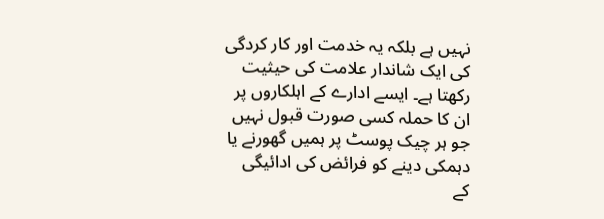نہیں ہے بلکہ یہ خدمت اور کار کردگی کی ایک شاندار علامت کی حیثیت رکھتا ہے۔ ایسے ادارے کے اہلکاروں پر ان کا حملہ کسی صورت قبول نہیں جو ہر چیک پوسٹ پر ہمیں گھورنے یا دہمکی دینے کو فرائض کی ادائیگی کے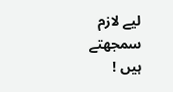لیے لازم سمجھتے ہیں !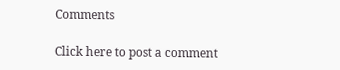Comments

Click here to post a comment